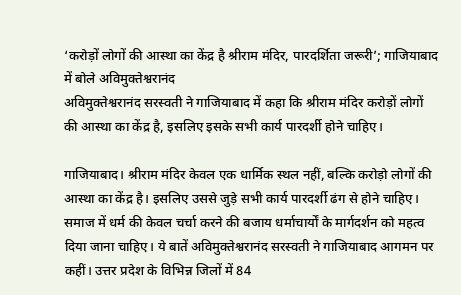‘करोड़ों लोगों की आस्था का केंद्र है श्रीराम मंदिर, पारदर्शिता जरूरी’; गाजियाबाद में बोले अविमुक्तेश्वरानंद
अविमुक्तेश्वरानंद सरस्वती ने गाजियाबाद में कहा कि श्रीराम मंदिर करोड़ों लोगों की आस्था का केंद्र है, इसलिए इसके सभी कार्य पारदर्शी होने चाहिए।

गाजियाबाद। श्रीराम मंदिर केवल एक धार्मिक स्थल नहीं, बल्कि करोड़ो लोगों की आस्था का केंद्र है। इसलिए उससे जुड़े सभी कार्य पारदर्शी ढंग से होने चाहिए। समाज में धर्म की केवल चर्चा करने की बजाय धर्माचार्यों के मार्गदर्शन को महत्व दिया जाना चाहिए। ये बातें अविमुक्तेश्वरानंद सरस्वती ने गाजियाबाद आगमन पर कहीं। उत्तर प्रदेश के विभिन्न जिलों में 84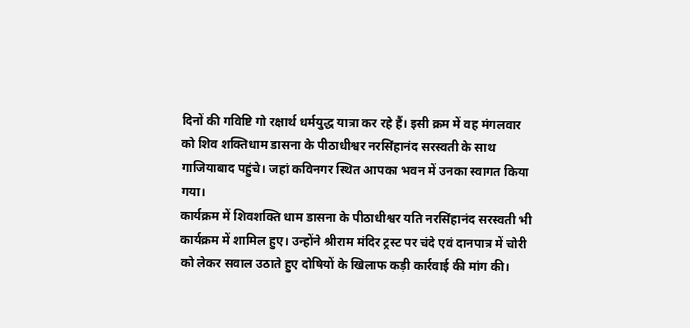दिनों की गविष्टि गो रक्षार्थ धर्मयुद्ध यात्रा कर रहे हैं। इसी क्रम में वह मंगलवार को शिव शक्तिधाम डासना के पीठाधीश्वर नरसिंहानंद सरस्वती के साथ गाजियाबाद पहुंचे। जहां कविनगर स्थित आपका भवन में उनका स्वागत किया गया।
कार्यक्रम में शिवशक्ति धाम डासना के पीठाधीश्वर यति नरसिंहानंद सरस्वती भी कार्यक्रम में शामिल हुए। उन्होंने श्रीराम मंदिर ट्रस्ट पर चंदे एवं दानपात्र में चोरी को लेकर सवाल उठाते हुए दोषियों के खिलाफ कड़ी कार्रवाई की मांग की।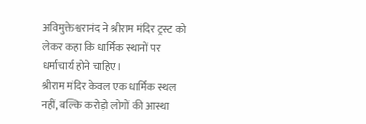अविमुक्तेश्वरानंद ने श्रीराम मंदिर ट्रस्ट को लेकर कहा कि धार्मिक स्थानों पर धर्माचार्य होने चाहिए।
श्रीराम मंदिर केवल एक धार्मिक स्थल नहीं, बल्कि करोड़ो लोगों की आस्था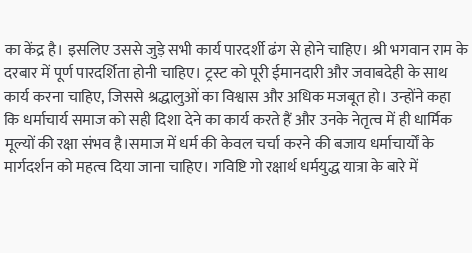का केंद्र है। इसलिए उससे जुड़े सभी कार्य पारदर्शी ढंग से होने चाहिए। श्री भगवान राम के दरबार में पूर्ण पारदर्शिता होनी चाहिए। ट्रस्ट को पूरी ईमानदारी और जवाबदेही के साथ कार्य करना चाहिए, जिससे श्रद्धालुओं का विश्वास और अधिक मजबूत हो। उन्होंने कहा कि धर्माचार्य समाज को सही दिशा देने का कार्य करते हैं और उनके नेतृत्व में ही धार्मिक मूल्यों की रक्षा संभव है।समाज में धर्म की केवल चर्चा करने की बजाय धर्माचार्यों के मार्गदर्शन को महत्व दिया जाना चाहिए। गविष्टि गो रक्षार्थ धर्मयुद्ध यात्रा के बारे में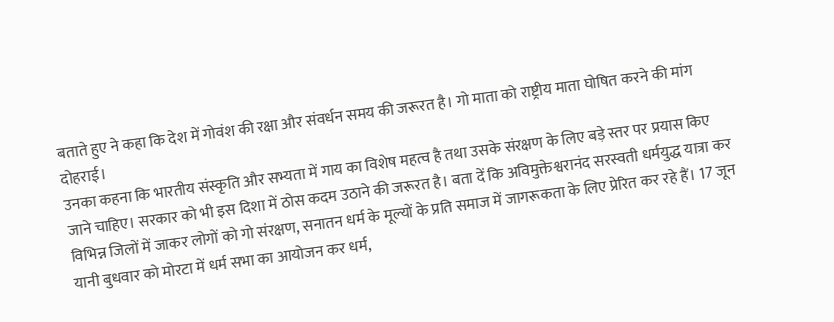बताते हुए ने कहा कि देश में गोवंश की रक्षा और संवर्धन समय की जरूरत है। गो माता को राष्ट्रीय माता घोषित करने की मांग दोहराई।
उनका कहना कि भारतीय संस्कृति और सभ्यता में गाय का विशेष महत्व है तथा उसके संरक्षण के लिए बड़े स्तर पर प्रयास किए जाने चाहिए। सरकार को भी इस दिशा में ठोस कदम उठाने की जरूरत है। बता दें कि अविमुक्तेश्वरानंद सरस्वती धर्मयुद्ध यात्रा कर विभिन्न जिलों में जाकर लोगों को गो संरक्षण, सनातन धर्म के मूल्यों के प्रति समाज में जागरूकता के लिए प्रेरित कर रहे हैं। 17 जून यानी बुधवार को मोरटा में धर्म सभा का आयोजन कर धर्म,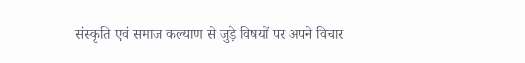संस्कृति एवं समाज कल्याण से जुड़े विषयों पर अपने विचार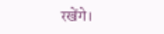रखेंगे।